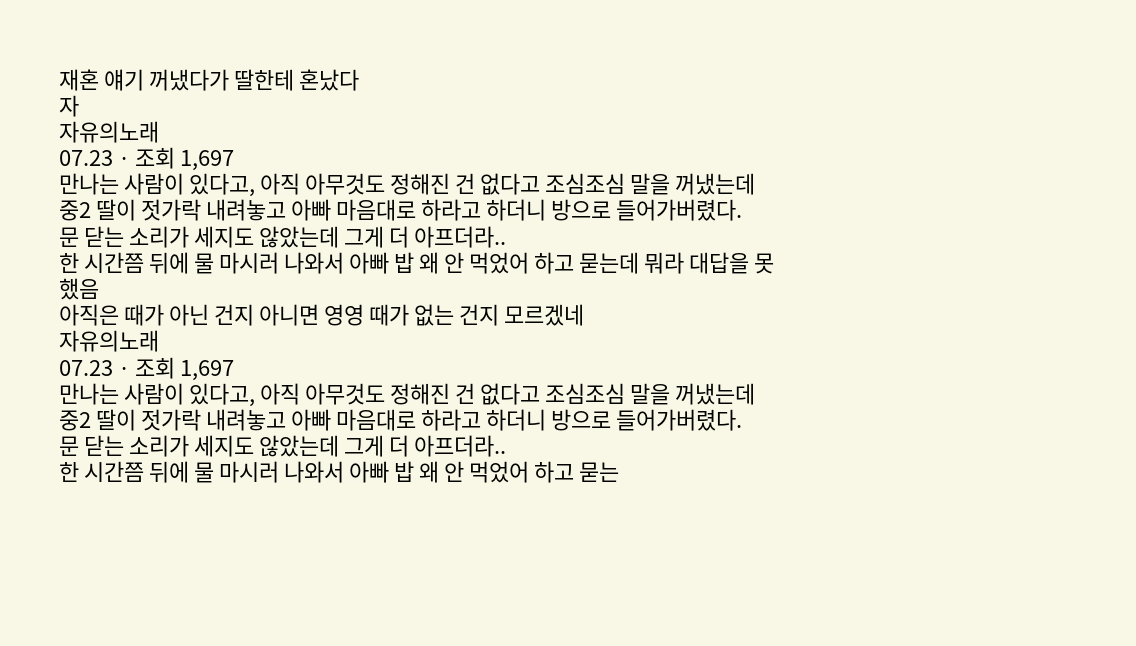재혼 얘기 꺼냈다가 딸한테 혼났다
자
자유의노래
07.23 · 조회 1,697
만나는 사람이 있다고, 아직 아무것도 정해진 건 없다고 조심조심 말을 꺼냈는데
중2 딸이 젓가락 내려놓고 아빠 마음대로 하라고 하더니 방으로 들어가버렸다.
문 닫는 소리가 세지도 않았는데 그게 더 아프더라..
한 시간쯤 뒤에 물 마시러 나와서 아빠 밥 왜 안 먹었어 하고 묻는데 뭐라 대답을 못 했음
아직은 때가 아닌 건지 아니면 영영 때가 없는 건지 모르겠네
자유의노래
07.23 · 조회 1,697
만나는 사람이 있다고, 아직 아무것도 정해진 건 없다고 조심조심 말을 꺼냈는데
중2 딸이 젓가락 내려놓고 아빠 마음대로 하라고 하더니 방으로 들어가버렸다.
문 닫는 소리가 세지도 않았는데 그게 더 아프더라..
한 시간쯤 뒤에 물 마시러 나와서 아빠 밥 왜 안 먹었어 하고 묻는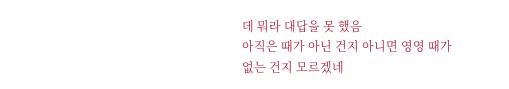데 뭐라 대답을 못 했음
아직은 때가 아닌 건지 아니면 영영 때가 없는 건지 모르겠네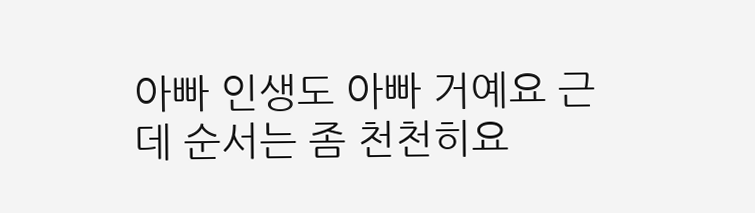아빠 인생도 아빠 거예요 근데 순서는 좀 천천히요